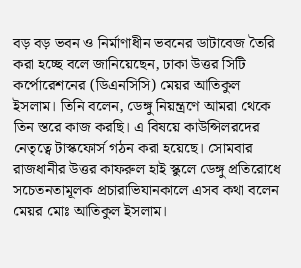বড় বড় ভবন ও নির্মাণাধীন ভবনের ডাটাবেজ তৈরি করা হচ্ছে বলে জানিয়েছেন, ঢাকা উত্তর সিটি কর্পোরেশনের (ডিএনসিসি) মেয়র আতিকুল ইসলাম। তিনি বলেন, ডেঙ্গু নিয়ন্ত্রণে আমরা থেকে তিন স্তরে কাজ করছি। এ বিষয়ে কাউন্সিলরদের নেতৃত্বে টাস্কফোর্স গঠন করা হয়েছে। সোমবার রাজধানীর উত্তর কাফরুল হাই স্কুলে ডেঙ্গু প্রতিরোধে সচেতনতামূলক প্রচারাভিযানকালে এসব কথা বলেন মেয়র মোঃ আতিকুল ইসলাম।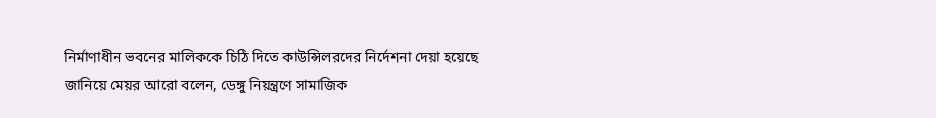নির্মাণাধীন ভবনের মালিককে চিঠি দিতে কাউন্সিলরদের নির্দেশনা দেয়া হয়েছে জানিয়ে মেয়র আরো বলেন, ডেঙ্গু নিয়ন্ত্রণে সামাজিক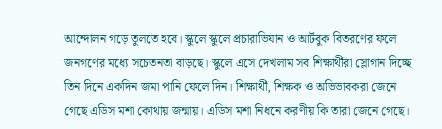আন্দোলন গড়ে তুলতে হবে। স্কুলে স্কুলে প্রচারাভিযান ও আর্টবুক বিতরণের ফলে জনগণের মধ্যে সচেতনতা বাড়ছে। স্কুলে এসে দেখলাম সব শিক্ষার্থীরা স্লোগান দিচ্ছে তিন দিনে একদিন জমা পানি ফেলে দিন। শিক্ষার্থী, শিক্ষক ও অভিভাবকরা জেনে গেছে এডিস মশা কোথায় জন্মায়। এডিস মশা নিধনে করণীয় কি তারা জেনে গেছে।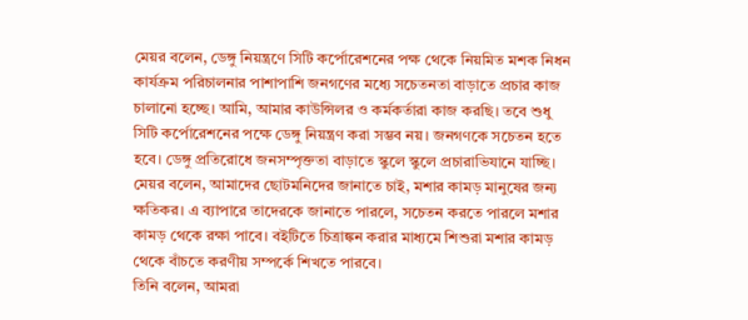মেয়র বলেন, ডেঙ্গু নিয়ন্ত্রণে সিটি কর্পোরেশনের পক্ষ থেকে নিয়মিত মশক নিধন কার্যক্রম পরিচালনার পাশাপাশি জনগণের মধ্যে সচেতনতা বাড়াতে প্রচার কাজ চালানো হচ্ছে। আমি, আমার কাউন্সিলর ও কর্মকর্তারা কাজ করছি। তবে শুধু সিটি কর্পোরেশনের পক্ষে ডেঙ্গু নিয়ন্ত্রণ করা সম্ভব নয়। জনগণকে সচেতন হতে হবে। ডেঙ্গু প্রতিরোধে জনসম্পৃক্ততা বাড়াতে স্কুলে স্কুলে প্রচারাভিযানে যাচ্ছি।
মেয়র বলেন, আমাদের ছোটমনিদের জানাতে চাই, মশার কামড় মানুষের জন্য ক্ষতিকর। এ ব্যাপারে তাদেরকে জানাতে পারলে, সচেতন করতে পারলে মশার কামড় থেকে রক্ষা পাবে। বইটিতে চিত্রাঙ্কন করার মাধ্যমে শিশুরা মশার কামড় থেকে বাঁচতে করণীয় সম্পর্কে শিখতে পারবে।
তিনি বলেন, আমরা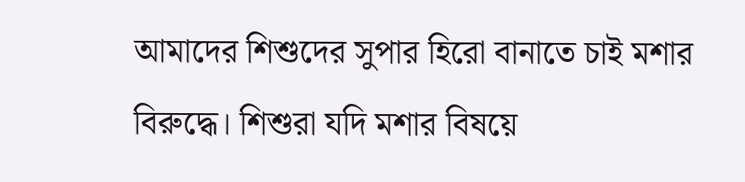আমাদের শিশুদের সুপার হিরো বানাতে চাই মশার বিরুদ্ধে। শিশুরা যদি মশার বিষয়ে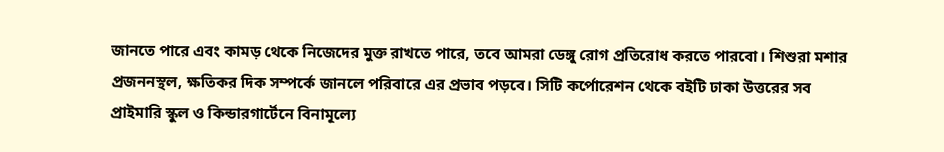জানতে পারে এবং কামড় থেকে নিজেদের মুক্ত রাখতে পারে, তবে আমরা ডেঙ্গু রোগ প্রতিরোধ করতে পারবো। শিশুরা মশার প্রজননস্থল, ক্ষতিকর দিক সম্পর্কে জানলে পরিবারে এর প্রভাব পড়বে। সিটি কর্পোরেশন থেকে বইটি ঢাকা উত্তরের সব প্রাইমারি স্কুল ও কিন্ডারগার্টেনে বিনামূল্যে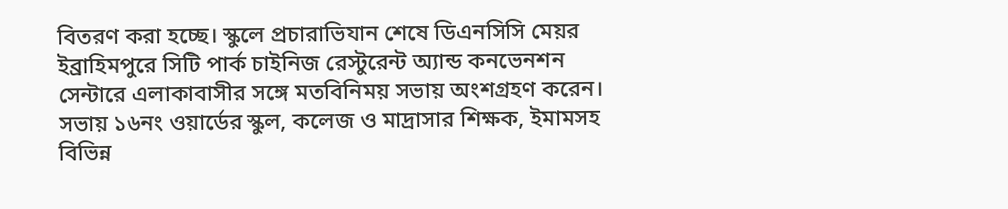বিতরণ করা হচ্ছে। স্কুলে প্রচারাভিযান শেষে ডিএনসিসি মেয়র ইব্রাহিমপুরে সিটি পার্ক চাইনিজ রেস্টুরেন্ট অ্যান্ড কনভেনশন সেন্টারে এলাকাবাসীর সঙ্গে মতবিনিময় সভায় অংশগ্রহণ করেন। সভায় ১৬নং ওয়ার্ডের স্কুল, কলেজ ও মাদ্রাসার শিক্ষক, ইমামসহ বিভিন্ন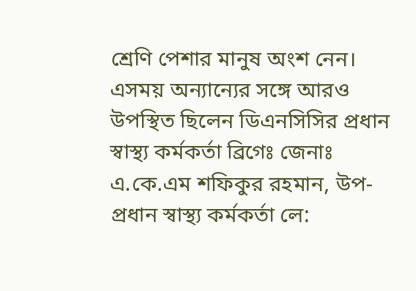শ্রেণি পেশার মানুষ অংশ নেন। এসময় অন্যান্যের সঙ্গে আরও উপস্থিত ছিলেন ডিএনসিসির প্রধান স্বাস্থ্য কর্মকর্তা ব্রিগেঃ জেনাঃ এ.কে.এম শফিকুর রহমান, উপ-প্রধান স্বাস্থ্য কর্মকর্তা লে: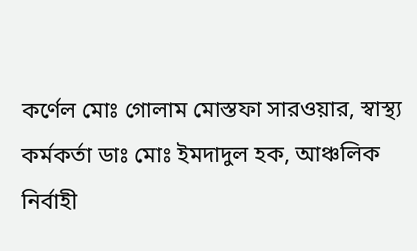কর্ণেল মোঃ গোলাম মোস্তফা সারওয়ার, স্বাস্থ্য কর্মকর্তা ডাঃ মোঃ ইমদাদুল হক, আঞ্চলিক নির্বাহী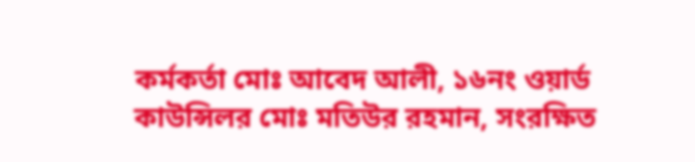কর্মকর্তা মোঃ আবেদ আলী, ১৬নং ওয়ার্ড কাউন্সিলর মোঃ মতিউর রহমান, সংরক্ষিত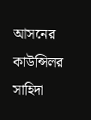আসনের কাউন্সিলর সাহিদা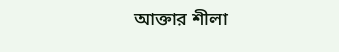আক্তার শীলা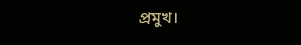প্রমুখ।